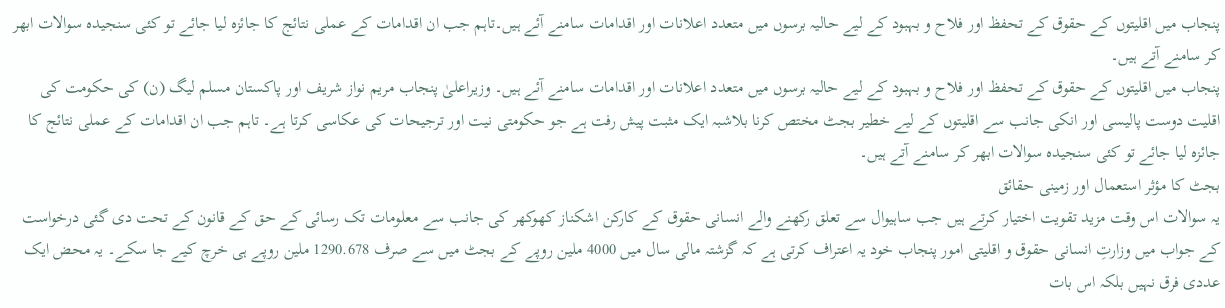پنجاب میں اقلیتوں کے حقوق کے تحفظ اور فلاح و بہبود کے لیے حالیہ برسوں میں متعدد اعلانات اور اقدامات سامنے آئے ہیں۔تاہم جب ان اقدامات کے عملی نتائج کا جائزہ لیا جائے تو کئی سنجیدہ سوالات ابھر کر سامنے آتے ہیں۔
پنجاب میں اقلیتوں کے حقوق کے تحفظ اور فلاح و بہبود کے لیے حالیہ برسوں میں متعدد اعلانات اور اقدامات سامنے آئے ہیں۔ وزیراعلیٰ پنجاب مریم نواز شریف اور پاکستان مسلم لیگ (ن) کی حکومت کی اقلیت دوست پالیسی اور انکی جانب سے اقلیتوں کے لیے خطیر بجٹ مختص کرنا بلاشبہ ایک مثبت پیش رفت ہے جو حکومتی نیت اور ترجیحات کی عکاسی کرتا ہے۔ تاہم جب ان اقدامات کے عملی نتائج کا جائزہ لیا جائے تو کئی سنجیدہ سوالات ابھر کر سامنے آتے ہیں۔
بجٹ کا مؤثر استعمال اور زمینی حقائق
یہ سوالات اس وقت مزید تقویت اختیار کرتے ہیں جب ساہیوال سے تعلق رکھنے والے انسانی حقوق کے کارکن اشکناز کھوکھر کی جانب سے معلومات تک رسائی کے حق کے قانون کے تحت دی گئی درخواست کے جواب میں وزارتِ انسانی حقوق و اقلیتی امور پنجاب خود یہ اعتراف کرتی ہے کہ گزشتہ مالی سال میں 4000 ملین روپے کے بجٹ میں سے صرف 1290.678 ملین روپے ہی خرچ کیے جا سکے۔ یہ محض ایک عددی فرق نہیں بلکہ اس بات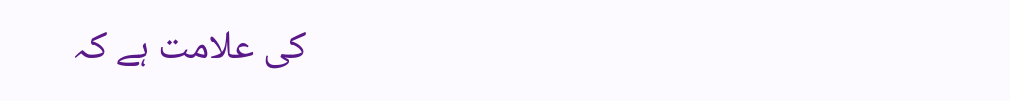کی علامت ہے کہ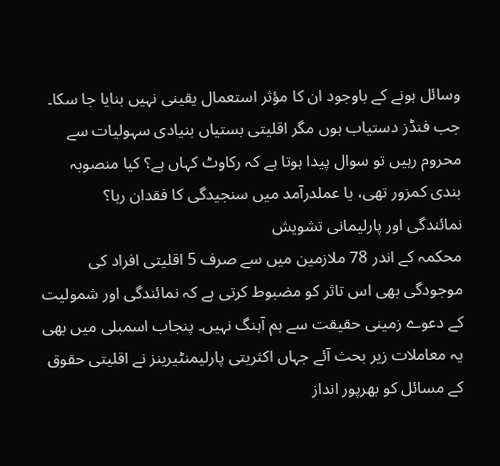وسائل ہونے کے باوجود ان کا مؤثر استعمال یقینی نہیں بنایا جا سکا۔ جب فنڈز دستیاب ہوں مگر اقلیتی بستیاں بنیادی سہولیات سے محروم رہیں تو سوال پیدا ہوتا ہے کہ رکاوٹ کہاں ہے؟ کیا منصوبہ بندی کمزور تھی، یا عملدرآمد میں سنجیدگی کا فقدان رہا؟
نمائندگی اور پارلیمانی تشویش
محکمہ کے اندر 78 ملازمین میں سے صرف 5 اقلیتی افراد کی موجودگی بھی اس تاثر کو مضبوط کرتی ہے کہ نمائندگی اور شمولیت کے دعوے زمینی حقیقت سے ہم آہنگ نہیں۔ پنجاب اسمبلی میں بھی یہ معاملات زیر بحث آئے جہاں اکثریتی پارلیمنٹیرینز نے اقلیتی حقوق کے مسائل کو بھرپور انداز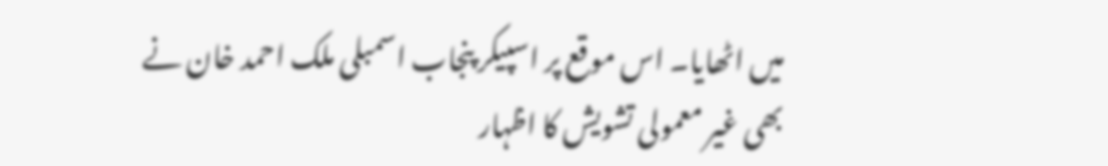میں اٹھایا۔ اس موقع پر اسپیکر پنجاب اسمبلی ملک احمد خان نے بھی غیر معمولی تشویش کا اظہار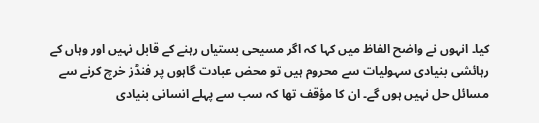کیا۔ انہوں نے واضح الفاظ میں کہا کہ اگر مسیحی بستیاں رہنے کے قابل نہیں اور وہاں کے رہائشی بنیادی سہولیات سے محروم ہیں تو محض عبادت گاہوں پر فنڈز خرچ کرنے سے مسائل حل نہیں ہوں گے۔ ان کا مؤقف تھا کہ سب سے پہلے انسانی بنیادی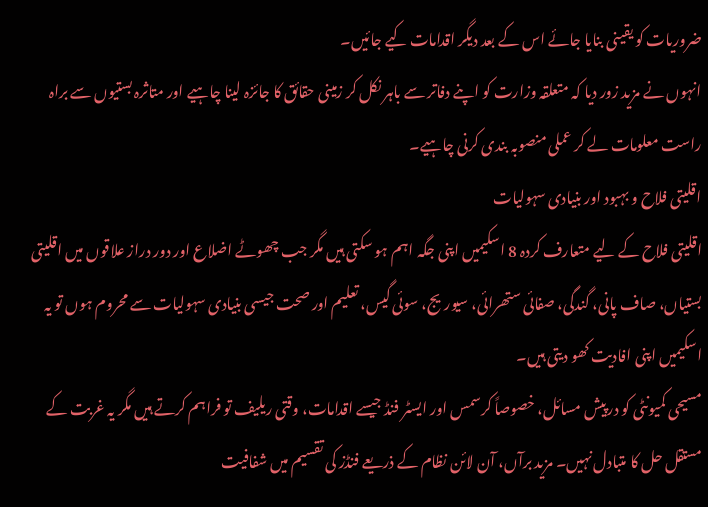ضروریات کو یقینی بنایا جائے اس کے بعد دیگر اقدامات کیے جائیں۔
انہوں نے مزید زور دیا کہ متعلقہ وزارت کو اپنے دفاتر سے باہر نکل کر زمینی حقائق کا جائزہ لینا چاہیے اور متاثرہ بستیوں سے براہ راست معلومات لے کر عملی منصوبہ بندی کرنی چاہیے۔
اقلیتی فلاح و بہبود اور بنیادی سہولیات
اقلیتی فلاح کے لیے متعارف کردہ 8 اسکیمیں اپنی جگہ اہم ہو سکتی ہیں مگر جب چھوٹے اضلاع اور دور دراز علاقوں میں اقلیتی بستیاں، صاف پانی، گندگی، صفائی ستھرائی، سیوریج، سوئی گیس، تعلیم اور صحت جیسی بنیادی سہولیات سے محروم ہوں تو یہ اسکیمیں اپنی افادیت کھو دیتی ہیں۔
مسیحی کمیونٹی کو درپیش مسائل، خصوصاً کرسمس اور ایسٹر فنڈ جیسے اقدامات، وقتی ریلیف تو فراہم کرتے ہیں مگر یہ غربت کے مستقل حل کا متبادل نہیں۔ مزید برآں، آن لائن نظام کے ذریعے فنڈز کی تقسیم میں شفافیت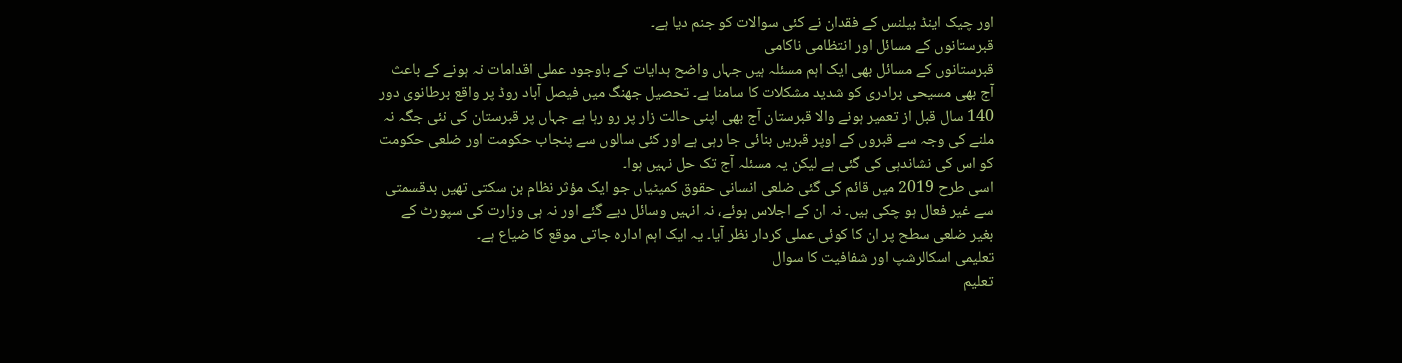اور چیک اینڈ بیلنس کے فقدان نے کئی سوالات کو جنم دیا ہے۔
قبرستانوں کے مسائل اور انتظامی ناکامی
قبرستانوں کے مسائل بھی ایک اہم مسئلہ ہیں جہاں واضح ہدایات کے باوجود عملی اقدامات نہ ہونے کے باعث آج بھی مسیحی برادری کو شدید مشکلات کا سامنا ہے۔ تحصیل جھنگ میں فیصل آباد روڈ پر واقع برطانوی دور 140 سال قبل از تعمیر ہونے والا قبرستان آج بھی اپنی حالت زار پر رو رہا ہے جہاں پر قبرستان کی نئی جگہ نہ ملنے کی وجہ سے قبروں کے اوپر قبریں بنائی جا رہی ہے اور کئی سالوں سے پنجاب حکومت اور ضلعی حکومت کو اس کی نشاندہی کی گئی ہے لیکن یہ مسئلہ آج تک حل نہیں ہوا۔
اسی طرح 2019 میں قائم کی گئی ضلعی انسانی حقوق کمیٹیاں جو ایک مؤثر نظام بن سکتی تھیں بدقسمتی سے غیر فعال ہو چکی ہیں۔ نہ ان کے اجلاس ہوئے، نہ انہیں وسائل دیے گئے اور نہ ہی وزارت کی سپورٹ کے بغیر ضلعی سطح پر ان کا کوئی عملی کردار نظر آیا۔ یہ ایک اہم ادارہ جاتی موقع کا ضیاع ہے۔
تعلیمی اسکالرشپ اور شفافیت کا سوال
تعلیم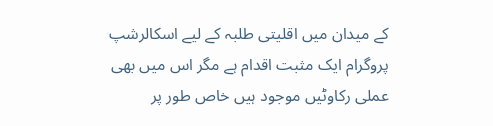کے میدان میں اقلیتی طلبہ کے لیے اسکالرشپ پروگرام ایک مثبت اقدام ہے مگر اس میں بھی عملی رکاوٹیں موجود ہیں خاص طور پر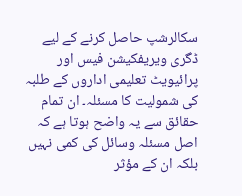سکالرشپ حاصل کرنے کے لیے ڈگری ویریفکیشن فیس اور پرائیویٹ تعلیمی اداروں کے طلبہ کی شمولیت کا مسئلہ۔ ان تمام حقائق سے یہ واضح ہوتا ہے کہ اصل مسئلہ وسائل کی کمی نہیں بلکہ ان کے مؤثر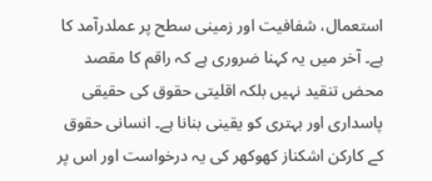استعمال، شفافیت اور زمینی سطح پر عملدرآمد کا ہے۔ آخر میں یہ کہنا ضروری ہے کہ راقم کا مقصد محض تنقید نہیں بلکہ اقلیتی حقوق کی حقیقی پاسداری اور بہتری کو یقینی بنانا ہے۔ انسانی حقوق کے کارکن اشکناز کھوکھر کی یہ درخواست اور اس پر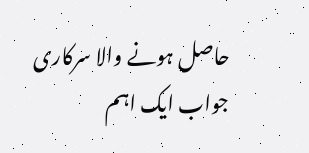حاصل ہونے والا سرکاری جواب ایک اہم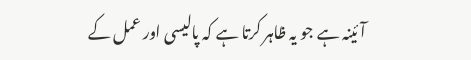آئینہ ہے جو یہ ظاہر کرتا ہے کہ پالیسی اور عمل کے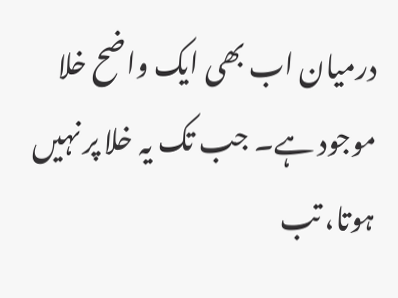درمیان اب بھی ایک واضح خلا موجود ہے۔ جب تک یہ خلا پر نہیں ہوتا، تب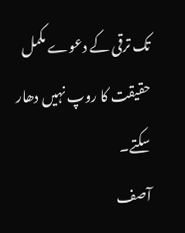تک ترقی کے دعوے مکمل حقیقت کا روپ نہیں دھار سکتے۔
آصف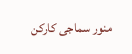منور سماجی کارکن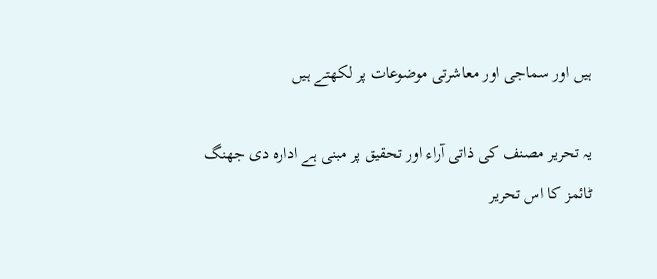ہیں اور سماجی اور معاشرتی موضوعات پر لکھتے ہیں

یہ تحریر مصنف کی ذاتی آراء اور تحقیق پر مبنی ہے ادارہ دی جھنگ ٹائمز کا اس تحریر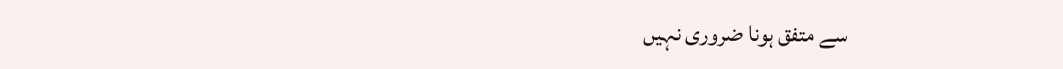سے متفق ہونا ضروری نہیں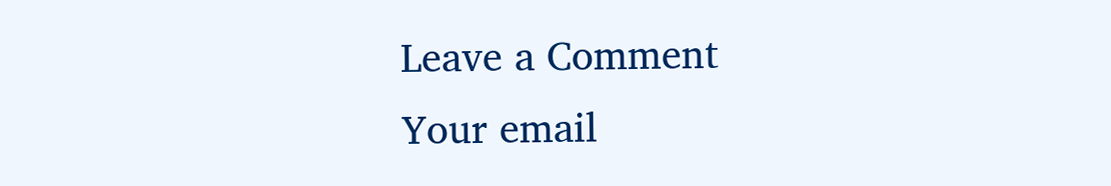Leave a Comment
Your email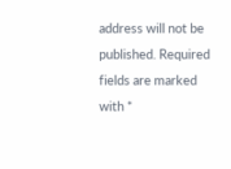address will not be published. Required fields are marked with *